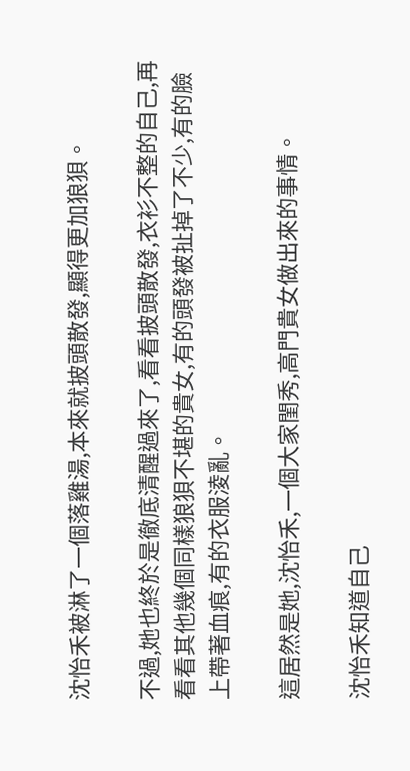沈怡禾被淋了一個落雞湯,本來就披頭散發,顯得更加狼狽。

不過,她也終於是徹底清醒過來了,看看披頭散發,衣衫不整的自己,再看看其他幾個同樣狼狽不堪的貴女,有的頭發被扯掉了不少,有的臉上帶著血痕,有的衣服淩亂。

這居然是她,沈怡禾,一個大家閨秀,高門貴女做出來的事情。

沈怡禾知道自己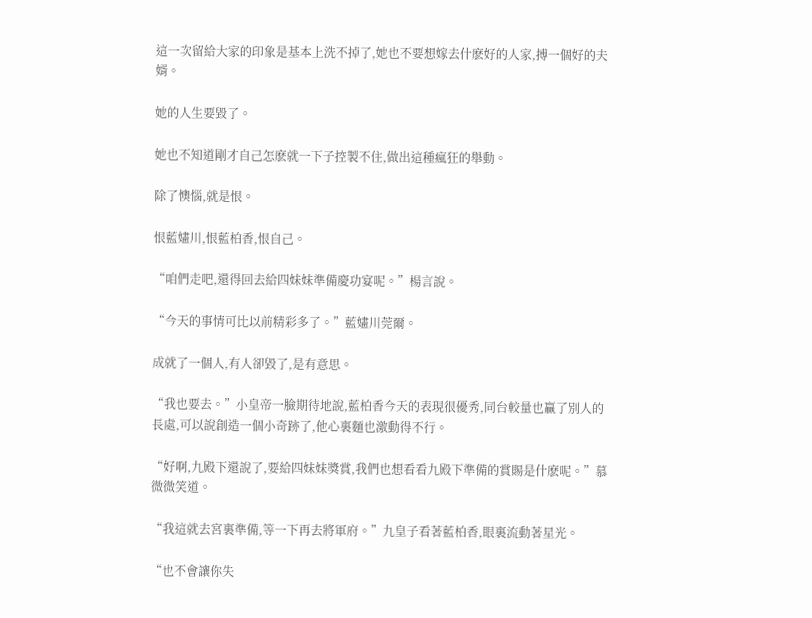這一次留給大家的印象是基本上洗不掉了,她也不要想嫁去什麽好的人家,搏一個好的夫婿。

她的人生要毀了。

她也不知道剛才自己怎麽就一下子控製不住,做出這種瘋狂的舉動。

除了懊惱,就是恨。

恨藍嫿川,恨藍柏香,恨自己。

“咱們走吧,還得回去給四妹妹準備慶功宴呢。”楊言說。

“今天的事情可比以前精彩多了。”藍嫿川莞爾。

成就了一個人,有人卻毀了,是有意思。

“我也要去。”小皇帝一臉期待地說,藍柏香今天的表現很優秀,同台較量也贏了別人的長處,可以說創造一個小奇跡了,他心裏麵也激動得不行。

“好啊,九殿下還說了,要給四妹妹獎賞,我們也想看看九殿下準備的賞賜是什麽呢。”慕微微笑道。

“我這就去宮裏準備,等一下再去將軍府。”九皇子看著藍柏香,眼裏流動著星光。

“也不會讓你失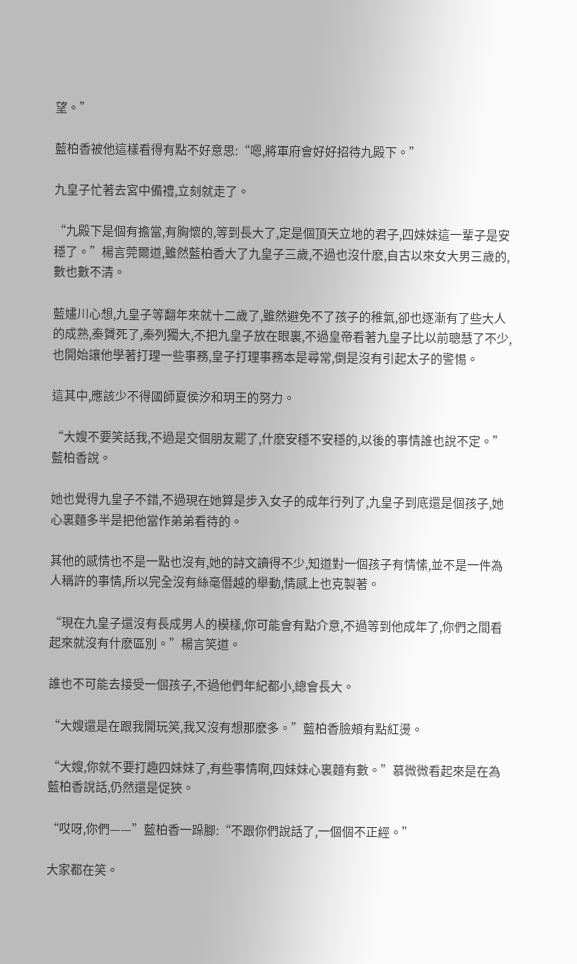望。”

藍柏香被他這樣看得有點不好意思:“嗯,將軍府會好好招待九殿下。”

九皇子忙著去宮中備禮,立刻就走了。

“九殿下是個有擔當,有胸懷的,等到長大了,定是個頂天立地的君子,四妹妹這一輩子是安穩了。”楊言莞爾道,雖然藍柏香大了九皇子三歲,不過也沒什麽,自古以來女大男三歲的,數也數不清。

藍嫿川心想,九皇子等翻年來就十二歲了,雖然避免不了孩子的稚氣,卻也逐漸有了些大人的成熟,秦贇死了,秦列獨大,不把九皇子放在眼裏,不過皇帝看著九皇子比以前聰慧了不少,也開始讓他學著打理一些事務,皇子打理事務本是尋常,倒是沒有引起太子的警惕。

這其中,應該少不得國師夏侯汐和玥王的努力。

“大嫂不要笑話我,不過是交個朋友罷了,什麽安穩不安穩的,以後的事情誰也說不定。”藍柏香說。

她也覺得九皇子不錯,不過現在她算是步入女子的成年行列了,九皇子到底還是個孩子,她心裏麵多半是把他當作弟弟看待的。

其他的感情也不是一點也沒有,她的詩文讀得不少,知道對一個孩子有情愫,並不是一件為人稱許的事情,所以完全沒有絲毫僭越的舉動,情感上也克製著。

“現在九皇子還沒有長成男人的模樣,你可能會有點介意,不過等到他成年了,你們之間看起來就沒有什麽區別。”楊言笑道。

誰也不可能去接受一個孩子,不過他們年紀都小,總會長大。

“大嫂還是在跟我開玩笑,我又沒有想那麽多。”藍柏香臉頰有點紅燙。

“大嫂,你就不要打趣四妹妹了,有些事情啊,四妹妹心裏麵有數。”慕微微看起來是在為藍柏香說話,仍然還是促狹。

“哎呀,你們——”藍柏香一跺腳:“不跟你們說話了,一個個不正經。”

大家都在笑。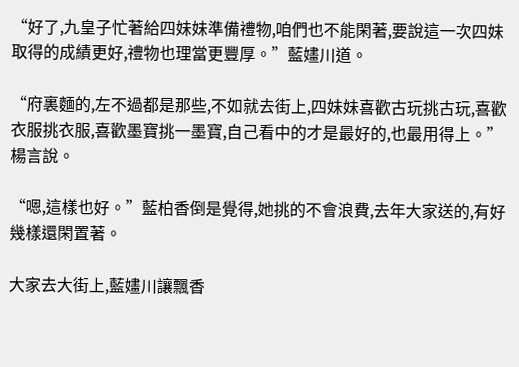“好了,九皇子忙著給四妹妹準備禮物,咱們也不能閑著,要說這一次四妹取得的成績更好,禮物也理當更豐厚。”藍嫿川道。

“府裏麵的,左不過都是那些,不如就去街上,四妹妹喜歡古玩挑古玩,喜歡衣服挑衣服,喜歡墨寶挑一墨寶,自己看中的才是最好的,也最用得上。”楊言說。

“嗯,這樣也好。”藍柏香倒是覺得,她挑的不會浪費,去年大家送的,有好幾樣還閑置著。

大家去大街上,藍嫿川讓飄香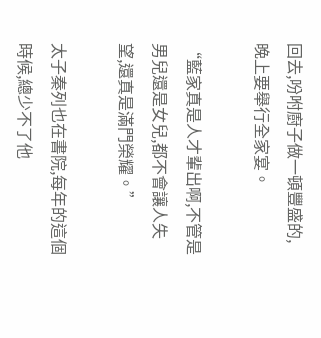回去,吩咐廚子做一頓豐盛的,晚上要舉行全家宴。

“藍家真是人才輩出啊,不管是男兒還是女兒,都不會讓人失望,還真是滿門榮耀。”

太子秦列也在書院,每年的這個時候,總少不了他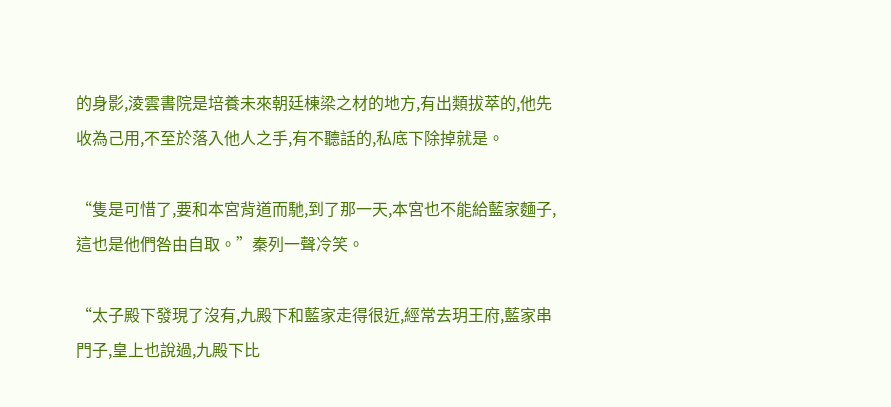的身影,淩雲書院是培養未來朝廷棟梁之材的地方,有出類拔萃的,他先收為己用,不至於落入他人之手,有不聽話的,私底下除掉就是。

“隻是可惜了,要和本宮背道而馳,到了那一天,本宮也不能給藍家麵子,這也是他們咎由自取。”秦列一聲冷笑。

“太子殿下發現了沒有,九殿下和藍家走得很近,經常去玥王府,藍家串門子,皇上也說過,九殿下比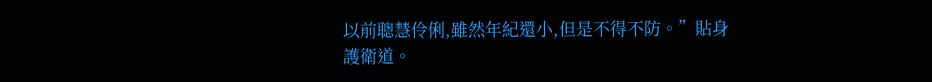以前聰慧伶俐,雖然年紀還小,但是不得不防。”貼身護衛道。